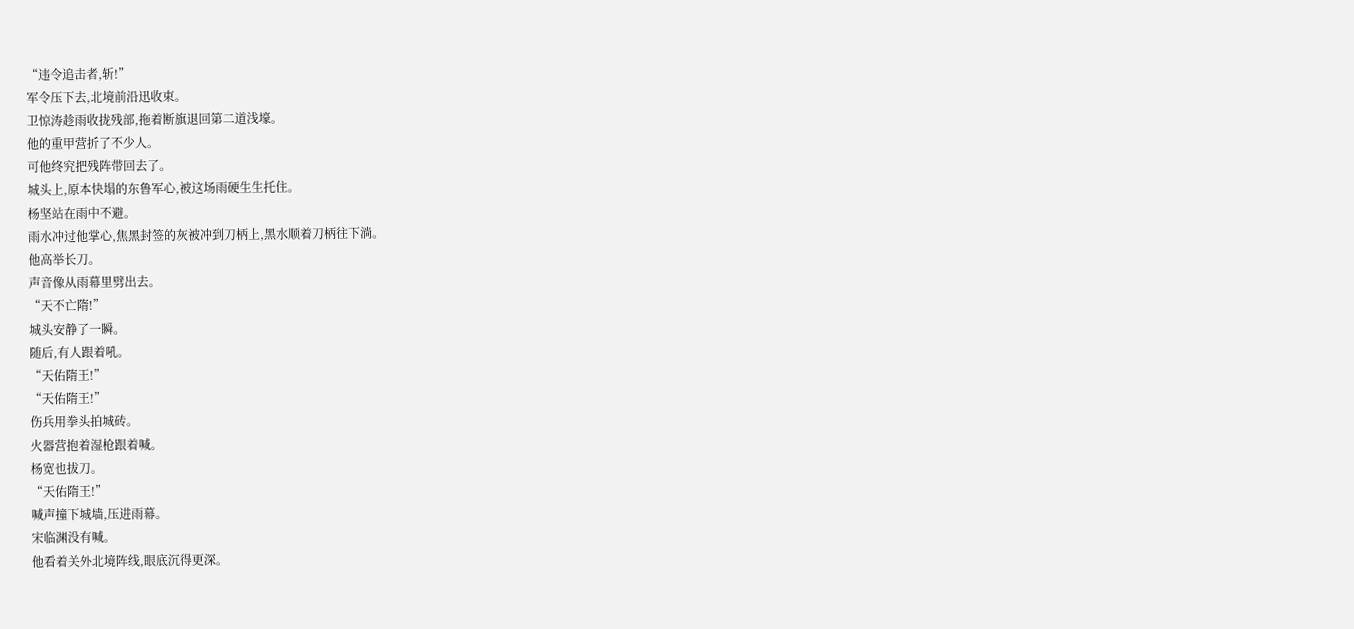“违令追击者,斩!”
军令压下去,北境前沿迅收束。
卫惊涛趁雨收拢残部,拖着断旗退回第二道浅壕。
他的重甲营折了不少人。
可他终究把残阵带回去了。
城头上,原本快塌的东鲁军心,被这场雨硬生生托住。
杨坚站在雨中不避。
雨水冲过他掌心,焦黑封签的灰被冲到刀柄上,黑水顺着刀柄往下淌。
他高举长刀。
声音像从雨幕里劈出去。
“天不亡隋!”
城头安静了一瞬。
随后,有人跟着吼。
“天佑隋王!”
“天佑隋王!”
伤兵用拳头拍城砖。
火器营抱着湿枪跟着喊。
杨宽也拔刀。
“天佑隋王!”
喊声撞下城墙,压进雨幕。
宋临渊没有喊。
他看着关外北境阵线,眼底沉得更深。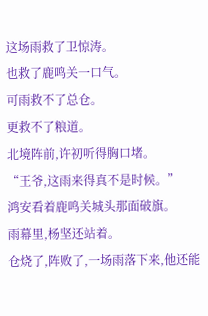这场雨救了卫惊涛。
也救了鹿鸣关一口气。
可雨救不了总仓。
更救不了粮道。
北境阵前,许初听得胸口堵。
“王爷,这雨来得真不是时候。”
鸿安看着鹿鸣关城头那面破旗。
雨幕里,杨坚还站着。
仓烧了,阵败了,一场雨落下来,他还能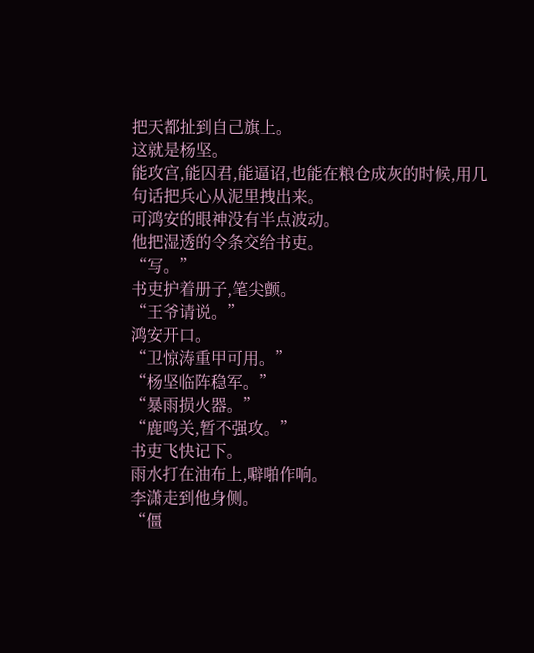把天都扯到自己旗上。
这就是杨坚。
能攻宫,能囚君,能逼诏,也能在粮仓成灰的时候,用几句话把兵心从泥里拽出来。
可鸿安的眼神没有半点波动。
他把湿透的令条交给书吏。
“写。”
书吏护着册子,笔尖颤。
“王爷请说。”
鸿安开口。
“卫惊涛重甲可用。”
“杨坚临阵稳军。”
“暴雨损火器。”
“鹿鸣关,暂不强攻。”
书吏飞快记下。
雨水打在油布上,噼啪作响。
李潇走到他身侧。
“僵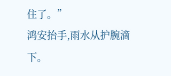住了。”
鸿安抬手,雨水从护腕滴下。